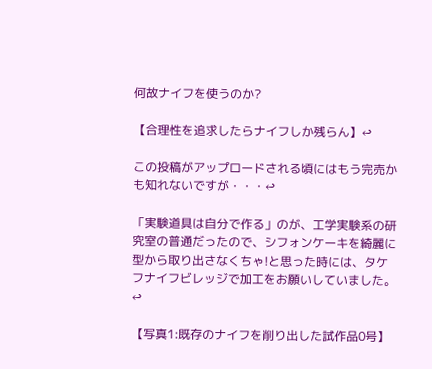何故ナイフを使うのか?

【合理性を追求したらナイフしか残らん】↩

この投稿がアップロードされる頃にはもう完売かも知れないですが・・・↩

「実験道具は自分で作る」のが、工学実験系の研究室の普通だったので、シフォンケーキを綺麗に型から取り出さなくちゃ!と思った時には、タケフナイフビレッジで加工をお願いしていました。↩

【写真1:既存のナイフを削り出した試作品0号】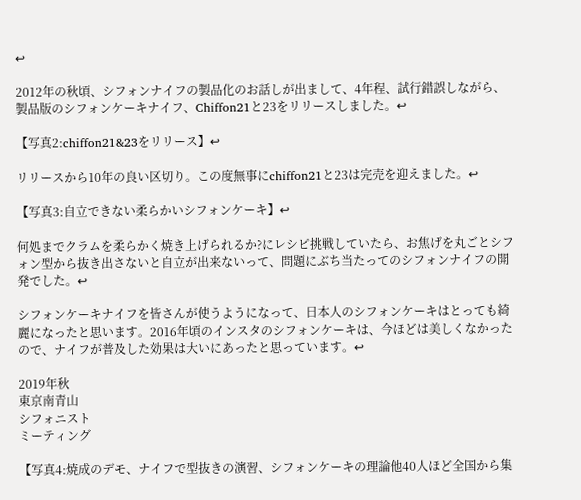↩

2012年の秋頃、シフォンナイフの製品化のお話しが出まして、4年程、試行錯誤しながら、製品版のシフォンケーキナイフ、Chiffon21と23をリリースしました。↩

【写真2:chiffon21&23をリリース】↩

リリースから10年の良い区切り。この度無事にchiffon21と23は完売を迎えました。↩

【写真3:自立できない柔らかいシフォンケーキ】↩

何処までクラムを柔らかく焼き上げられるか?にレシピ挑戦していたら、お焦げを丸ごとシフォン型から抜き出さないと自立が出来ないって、問題にぶち当たってのシフォンナイフの開発でした。↩

シフォンケーキナイフを皆さんが使うようになって、日本人のシフォンケーキはとっても綺麗になったと思います。2016年頃のインスタのシフォンケーキは、今ほどは美しくなかったので、ナイフが普及した効果は大いにあったと思っています。↩

2019年秋
東京南青山
シフォニスト
ミーティング

【写真4:焼成のデモ、ナイフで型抜きの演習、シフォンケーキの理論他40人ほど全国から集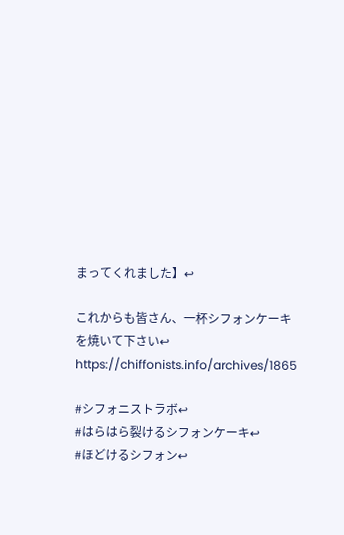まってくれました】↩

これからも皆さん、一杯シフォンケーキを焼いて下さい↩
https://chiffonists.info/archives/1865

#シフォニストラボ↩
#はらはら裂けるシフォンケーキ↩
#ほどけるシフォン↩